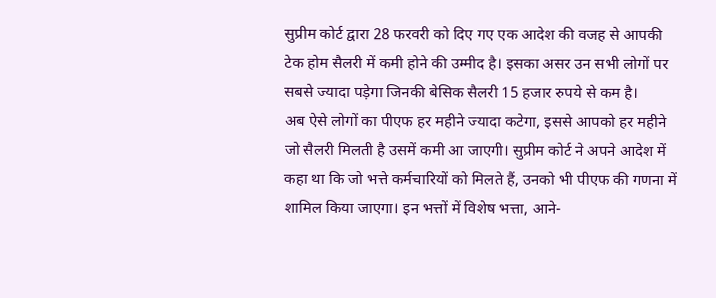सुप्रीम कोर्ट द्वारा 28 फरवरी को दिए गए एक आदेश की वजह से आपकी टेक होम सैलरी में कमी होने की उम्मीद है। इसका असर उन सभी लोगों पर सबसे ज्यादा पड़ेगा जिनकी बेसिक सैलरी 15 हजार रुपये से कम है।
अब ऐसे लोगों का पीएफ हर महीने ज्यादा कटेगा, इससे आपको हर महीने जो सैलरी मिलती है उसमें कमी आ जाएगी। सुप्रीम कोर्ट ने अपने आदेश में कहा था कि जो भत्ते कर्मचारियों को मिलते हैं, उनको भी पीएफ की गणना में शामिल किया जाएगा। इन भत्तों में विशेष भत्ता, आने-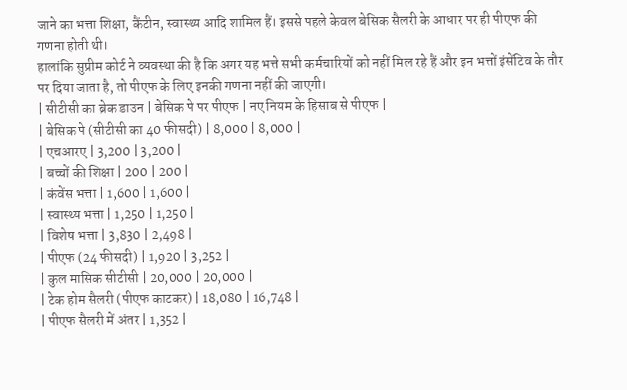जाने का भत्ता शिक्षा, कैंटीन, स्वास्थ्य आदि शामिल हैं। इससे पहले केवल बेसिक सैलरी के आधार पर ही पीएफ की गणना होती थी।
हालांकि सुप्रीम कोर्ट ने व्यवस्था की है कि अगर यह भत्ते सभी कर्मचारियों को नहीं मिल रहे हैं और इन भत्तों इंसेंटिव के तौर पर दिया जाता है, तो पीएफ के लिए इनकी गणना नहीं की जाएगी।
| सीटीसी का ब्रेक डाउन | बेसिक पे पर पीएफ | नए नियम के हिसाब से पीएफ |
| बेसिक पे (सीटीसी का 40 फीसदी) | 8,000 | 8,000 |
| एचआरए | 3,200 | 3,200 |
| बच्चों की शिक्षा | 200 | 200 |
| कंवेंस भत्ता | 1,600 | 1,600 |
| स्वास्थ्य भत्ता | 1,250 | 1,250 |
| विशेष भत्ता | 3,830 | 2,498 |
| पीएफ (24 फीसदी) | 1,920 | 3,252 |
| कुल मासिक सीटीसी | 20,000 | 20,000 |
| टेक होम सैलरी (पीएफ काटकर) | 18,080 | 16,748 |
| पीएफ सैलरी में अंतर | 1,352 |